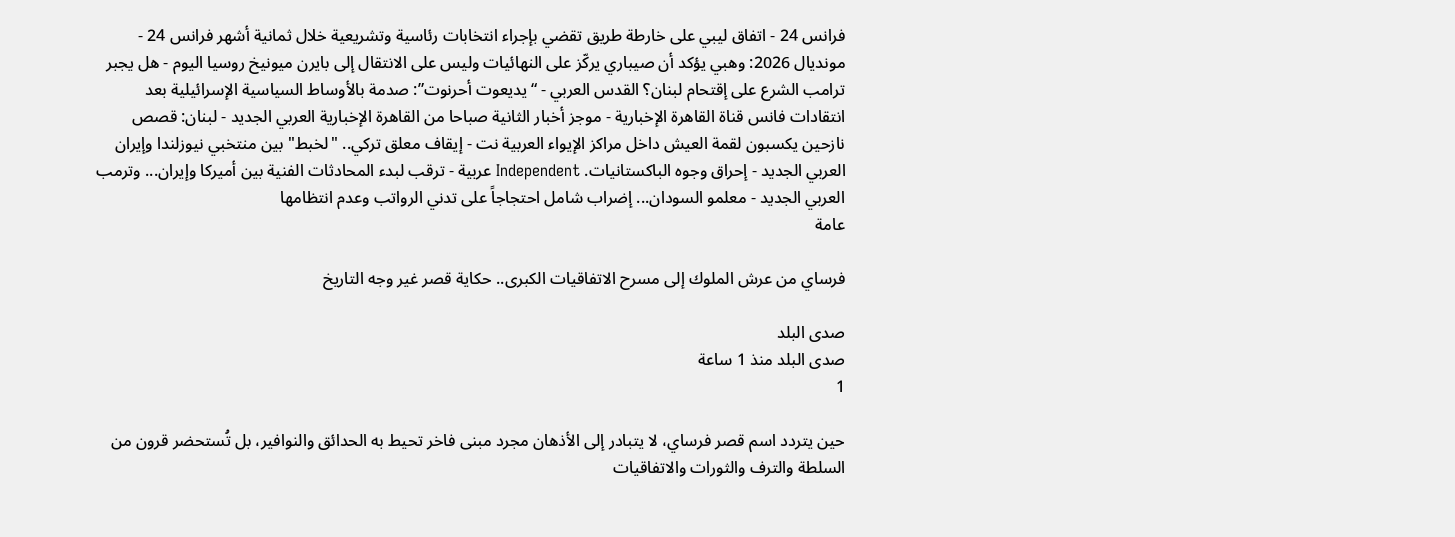فرانس 24 - اتفاق ليبي على خارطة طريق تقضي بإجراء انتخابات رئاسية وتشريعية خلال ثمانية أشهر فرانس 24 - مونديال 2026: وهبي يؤكد أن صيباري يركّز على النهائيات وليس على الانتقال إلى بايرن ميونيخ روسيا اليوم - هل يجبر ترامب الشرع على إقتحام لبنان؟ القدس العربي - “يديعوت أحرنوت”: صدمة بالأوساط السياسية الإسرائيلية بعد انتقادات فانس قناة القاهرة الإخبارية - موجز أخبار الثانية صباحا من القاهرة الإخبارية العربي الجديد - لبنان: قصص نازحين يكسبون لقمة العيش داخل مراكز الإيواء العربية نت - إيقاف معلق تركي.. "لخبط" بين منتخبي نيوزلندا وإيران العربي الجديد - إحراق وجوه الباكستانيات. Independent عربية - ترقب لبدء المحادثات الفنية بين أميركا وإيران... وترمب العربي الجديد - معلمو السودان... إضراب شامل احتجاجاً على تدني الرواتب وعدم انتظامها
عامة

فرساي من عرش الملوك إلى مسرح الاتفاقيات الكبرى.. حكاية قصر غير وجه التاريخ

صدى البلد
صدى البلد منذ 1 ساعة
1

حين يتردد اسم قصر فرساي، لا يتبادر إلى الأذهان مجرد مبنى فاخر تحيط به الحدائق والنوافير، بل تُستحضر قرون من السلطة والترف والثورات والاتفاقيات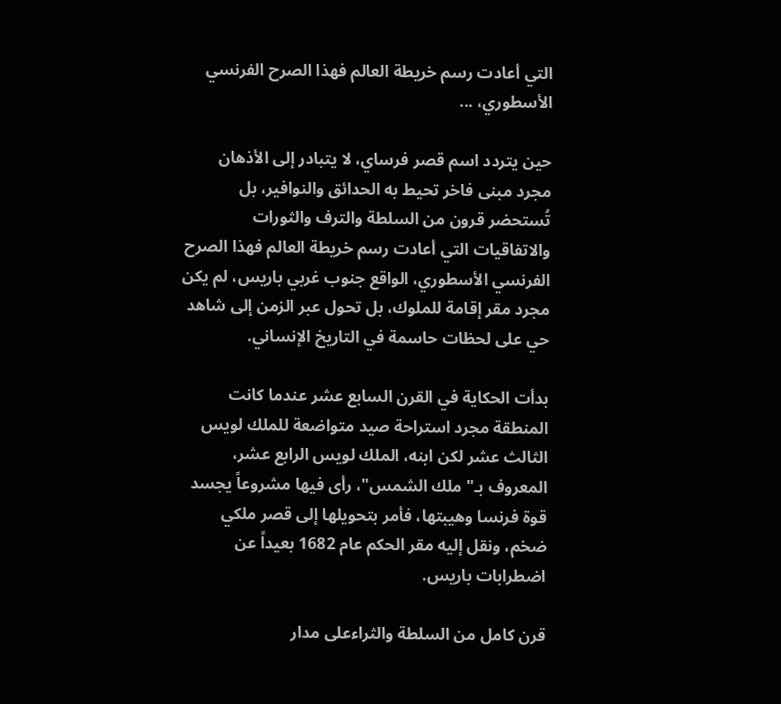التي أعادت رسم خريطة العالم فهذا الصرح الفرنسي الأسطوري، ...

حين يتردد اسم قصر فرساي، لا يتبادر إلى الأذهان مجرد مبنى فاخر تحيط به الحدائق والنوافير، بل تُستحضر قرون من السلطة والترف والثورات والاتفاقيات التي أعادت رسم خريطة العالم فهذا الصرح الفرنسي الأسطوري، الواقع جنوب غربي باريس، لم يكن مجرد مقر إقامة للملوك، بل تحول عبر الزمن إلى شاهد حي على لحظات حاسمة في التاريخ الإنساني.

بدأت الحكاية في القرن السابع عشر عندما كانت المنطقة مجرد استراحة صيد متواضعة للملك لويس الثالث عشر لكن ابنه، الملك لويس الرابع عشر، المعروف بـ" ملك الشمس"، رأى فيها مشروعاً يجسد قوة فرنسا وهيبتها، فأمر بتحويلها إلى قصر ملكي ضخم، ونقل إليه مقر الحكم عام 1682 بعيداً عن اضطرابات باريس.

قرن كامل من السلطة والثراءعلى مدار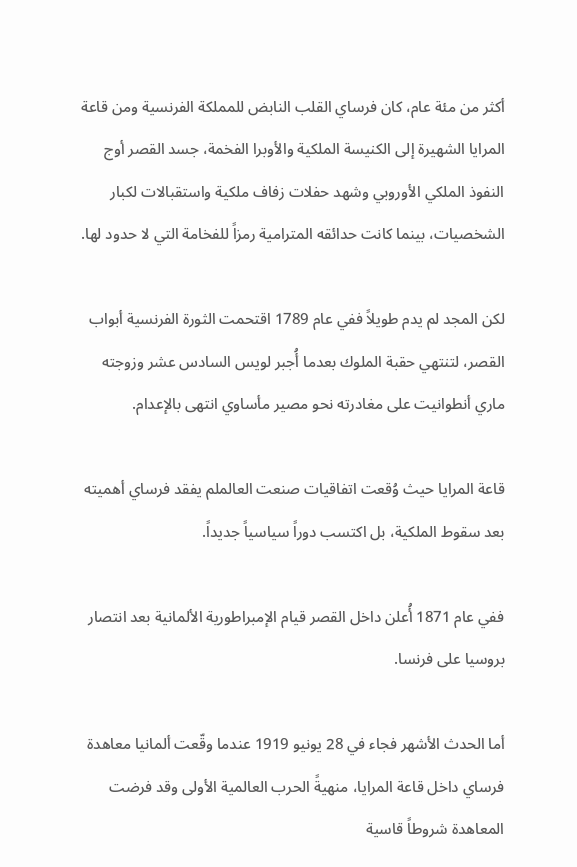أكثر من مئة عام، كان فرساي القلب النابض للمملكة الفرنسية ومن قاعة المرايا الشهيرة إلى الكنيسة الملكية والأوبرا الفخمة، جسد القصر أوج النفوذ الملكي الأوروبي وشهد حفلات زفاف ملكية واستقبالات لكبار الشخصيات، بينما كانت حدائقه المترامية رمزاً للفخامة التي لا حدود لها.

لكن المجد لم يدم طويلاً ففي عام 1789 اقتحمت الثورة الفرنسية أبواب القصر، لتنتهي حقبة الملوك بعدما أُجبر لويس السادس عشر وزوجته ماري أنطوانيت على مغادرته نحو مصير مأساوي انتهى بالإعدام.

قاعة المرايا حيث وُقعت اتفاقيات صنعت العالملم يفقد فرساي أهميته بعد سقوط الملكية، بل اكتسب دوراً سياسياً جديداً.

ففي عام 1871 أُعلن داخل القصر قيام الإمبراطورية الألمانية بعد انتصار بروسيا على فرنسا.

أما الحدث الأشهر فجاء في 28 يونيو 1919 عندما وقّعت ألمانيا معاهدة فرساي داخل قاعة المرايا، منهيةً الحرب العالمية الأولى وقد فرضت المعاهدة شروطاً قاسية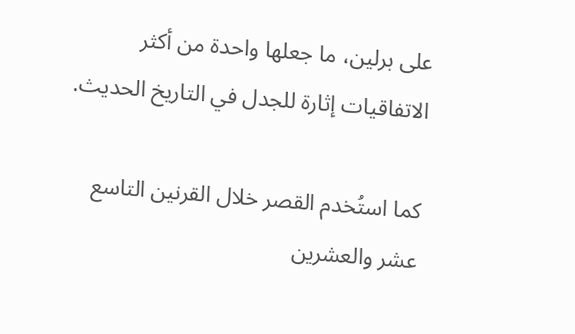على برلين، ما جعلها واحدة من أكثر الاتفاقيات إثارة للجدل في التاريخ الحديث.

كما استُخدم القصر خلال القرنين التاسع عشر والعشرين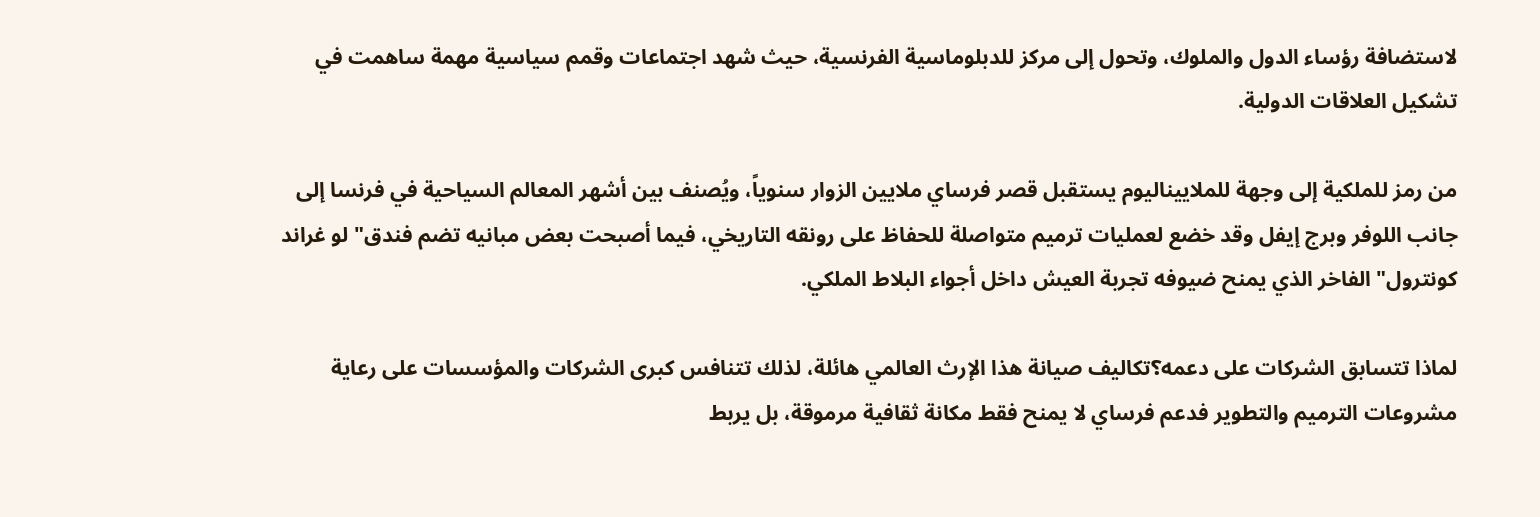لاستضافة رؤساء الدول والملوك، وتحول إلى مركز للدبلوماسية الفرنسية، حيث شهد اجتماعات وقمم سياسية مهمة ساهمت في تشكيل العلاقات الدولية.

من رمز للملكية إلى وجهة للملاييناليوم يستقبل قصر فرساي ملايين الزوار سنوياً، ويُصنف بين أشهر المعالم السياحية في فرنسا إلى جانب اللوفر وبرج إيفل وقد خضع لعمليات ترميم متواصلة للحفاظ على رونقه التاريخي، فيما أصبحت بعض مبانيه تضم فندق" لو غراند كونترول" الفاخر الذي يمنح ضيوفه تجربة العيش داخل أجواء البلاط الملكي.

لماذا تتسابق الشركات على دعمه؟تكاليف صيانة هذا الإرث العالمي هائلة، لذلك تتنافس كبرى الشركات والمؤسسات على رعاية مشروعات الترميم والتطوير فدعم فرساي لا يمنح فقط مكانة ثقافية مرموقة، بل يربط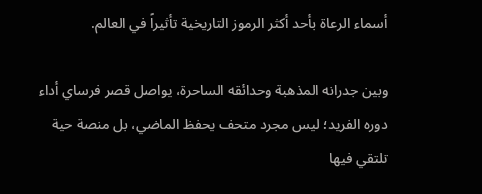أسماء الرعاة بأحد أكثر الرموز التاريخية تأثيراً في العالم.

وبين جدرانه المذهبة وحدائقه الساحرة، يواصل قصر فرساي أداء دوره الفريد؛ ليس مجرد متحف يحفظ الماضي، بل منصة حية تلتقي فيها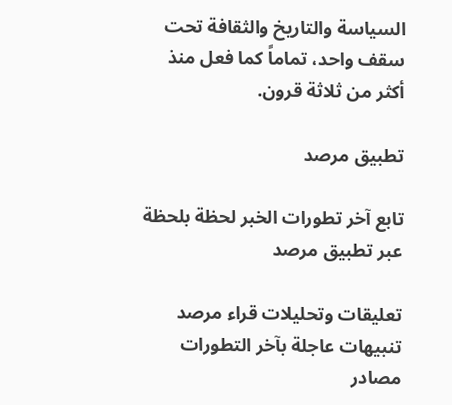السياسة والتاريخ والثقافة تحت سقف واحد، تماماً كما فعل منذ أكثر من ثلاثة قرون.

تطبيق مرصد

تابع آخر تطورات الخبر لحظة بلحظة عبر تطبيق مرصد

تعليقات وتحليلات قراء مرصد
تنبيهات عاجلة بآخر التطورات
مصادر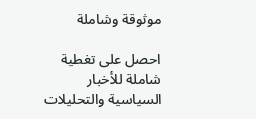موثوقة وشاملة

احصل على تغطية شاملة للأخبار السياسية والتحليلات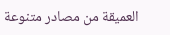العميقة من مصادر متنوعة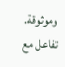وموثوقة. تفاعل مع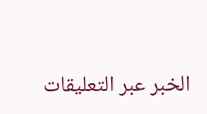الخبر عبر التعليقات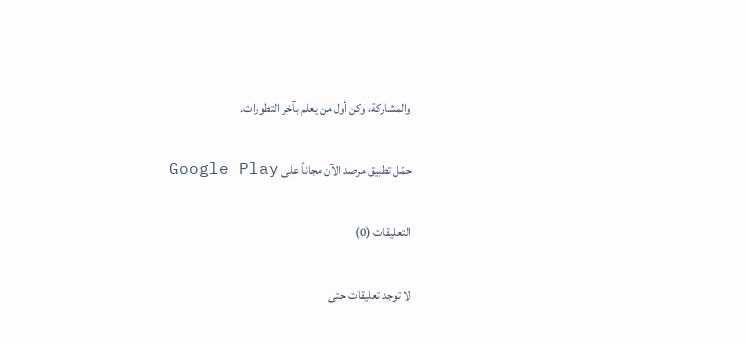والمشاركة، وكن أول من يعلم بآخر التطورات.

حمّل تطبيق مرصد الآن مجاناً على Google Play

التعليقات (0)

لا توجد تعليقات حتى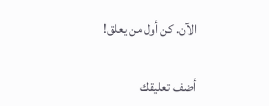الآن. كن أول من يعلق!

أضف تعليقك